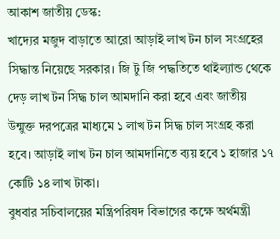আকাশ জাতীয় ডেস্ক:
খাদ্যের মজুদ বাড়াতে আরো আড়াই লাখ টন চাল সংগ্রহের সিদ্ধান্ত নিয়েছে সরকার। জি টু জি পদ্ধতিতে থাইল্যান্ড থেকে দেড় লাখ টন সিদ্ধ চাল আমদানি করা হবে এবং জাতীয় উন্মুক্ত দরপত্রের মাধ্যমে ১ লাখ টন সিদ্ধ চাল সংগ্রহ করা হবে। আড়াই লাখ টন চাল আমদানিতে ব্যয় হবে ১ হাজার ১৭ কোটি ১৪ লাখ টাকা।
বুধবার সচিবালয়ের মন্ত্রিপরিষদ বিভাগের কক্ষে অর্থমন্ত্রী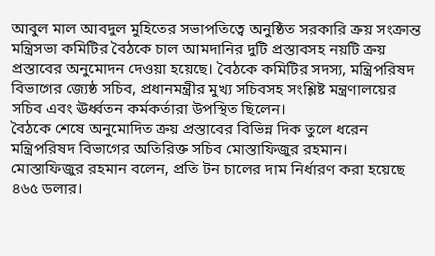আবুল মাল আবদুল মুহিতের সভাপতিত্বে অনুষ্ঠিত সরকারি ক্রয় সংক্রান্ত মন্ত্রিসভা কমিটির বৈঠকে চাল আমদানির দুটি প্রস্তাবসহ নয়টি ক্রয় প্রস্তাবের অনুমোদন দেওয়া হয়েছে। বৈঠকে কমিটির সদস্য, মন্ত্রিপরিষদ বিভাগের জ্যেষ্ঠ সচিব, প্রধানমন্ত্রীর মুখ্য সচিবসহ সংশ্লিষ্ট মন্ত্রণালয়ের সচিব এবং ঊর্ধ্বতন কর্মকর্তারা উপস্থিত ছিলেন।
বৈঠকে শেষে অনুমোদিত ক্রয় প্রস্তাবের বিভিন্ন দিক তুলে ধরেন মন্ত্রিপরিষদ বিভাগের অতিরিক্ত সচিব মোস্তাফিজুর রহমান।
মোস্তাফিজুর রহমান বলেন, প্রতি টন চালের দাম নির্ধারণ করা হয়েছে ৪৬৫ ডলার।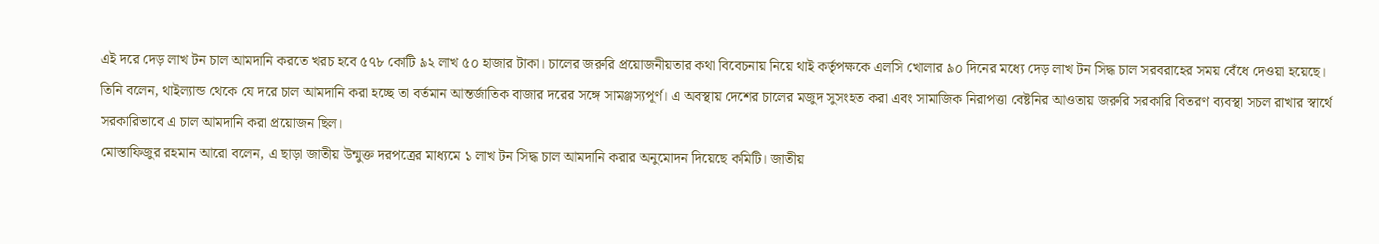এই দরে দেড় লাখ টন চাল আমদানি করতে খরচ হবে ৫৭৮ কোটি ৯২ লাখ ৫০ হাজার টাকা। চালের জরুরি প্রয়োজনীয়তার কথা বিবেচনায় নিয়ে থাই কর্তৃপক্ষকে এলসি খোলার ৯০ দিনের মধ্যে দেড় লাখ টন সিদ্ধ চাল সরবরাহের সময় বেঁধে দেওয়া হয়েছে।
তিনি বলেন, থাইল্যান্ড থেকে যে দরে চাল আমদানি করা হচ্ছে তা বর্তমান আন্তর্জাতিক বাজার দরের সঙ্গে সামঞ্জস্যপূর্ণ। এ অবস্থায় দেশের চালের মজুদ সুসংহত করা এবং সামাজিক নিরাপত্তা বেষ্টনির আওতায় জরুরি সরকারি বিতরণ ব্যবস্থা সচল রাখার স্বার্থে সরকারিভাবে এ চাল আমদানি করা প্রয়োজন ছিল।
মোস্তাফিজুর রহমান আরো বলেন, এ ছাড়া জাতীয় উন্মুক্ত দরপত্রের মাধ্যমে ১ লাখ টন সিদ্ধ চাল আমদানি করার অনুমোদন দিয়েছে কমিটি। জাতীয়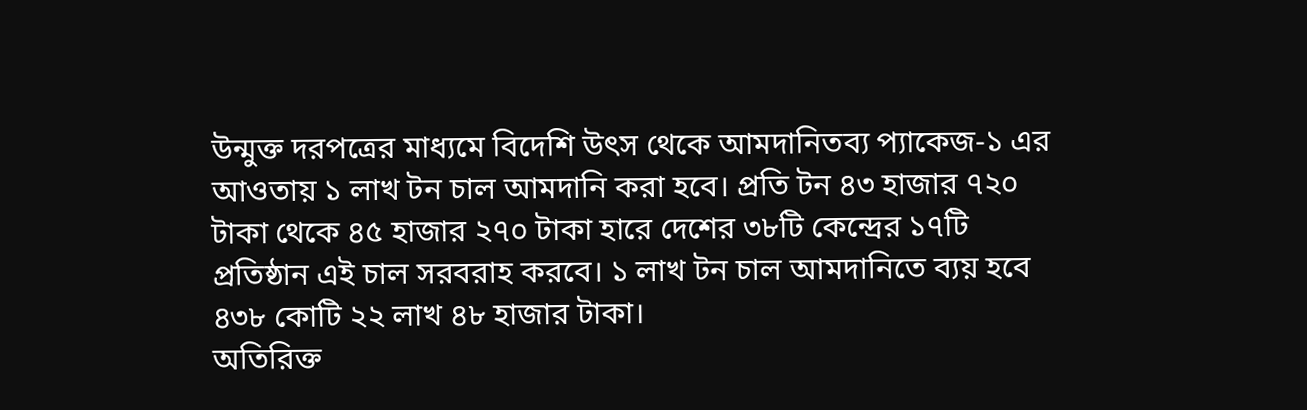উন্মুক্ত দরপত্রের মাধ্যমে বিদেশি উৎস থেকে আমদানিতব্য প্যাকেজ-১ এর আওতায় ১ লাখ টন চাল আমদানি করা হবে। প্রতি টন ৪৩ হাজার ৭২০ টাকা থেকে ৪৫ হাজার ২৭০ টাকা হারে দেশের ৩৮টি কেন্দ্রের ১৭টি প্রতিষ্ঠান এই চাল সরবরাহ করবে। ১ লাখ টন চাল আমদানিতে ব্যয় হবে ৪৩৮ কোটি ২২ লাখ ৪৮ হাজার টাকা।
অতিরিক্ত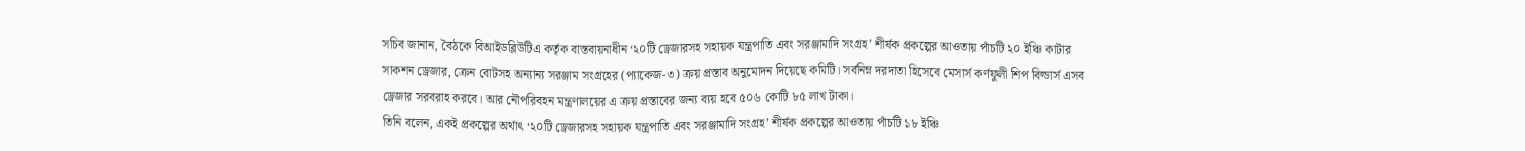সচিব জানান, বৈঠকে বিআইডব্লিউটিএ কর্তৃক বাস্তবায়নাধীন ‘২০টি ড্রেজারসহ সহায়ক যন্ত্রপাতি এবং সরঞ্জামাদি সংগ্রহ’ শীর্ষক প্রকল্পের আওতায় পাঁচটি ২০ ইঞ্চি কাটার সাকশন ড্রেজার, ক্রেন বোটসহ অন্যান্য সরঞ্জাম সংগ্রহের (প্যাকেজ-৩) ক্রয় প্রস্তাব অনুমোদন দিয়েছে কমিটি। সর্বনিম্ন দরদাতা হিসেবে মেসার্স কর্ণফুলী শিপ বিল্ডার্স এসব ড্রেজার সরবরাহ করবে। আর নৌপরিবহন মন্ত্রণালয়ের এ ক্রয় প্রস্তাবের জন্য ব্যয় হবে ৫০৬ কোটি ৮৫ লাখ টাকা।
তিনি বলেন, একই প্রকল্পের অর্থাৎ ‘২০টি ড্রেজারসহ সহায়ক যন্ত্রপাতি এবং সরঞ্জামাদি সংগ্রহ’ শীর্ষক প্রকল্পের আওতায় পাঁচটি ১৮ ইঞ্চি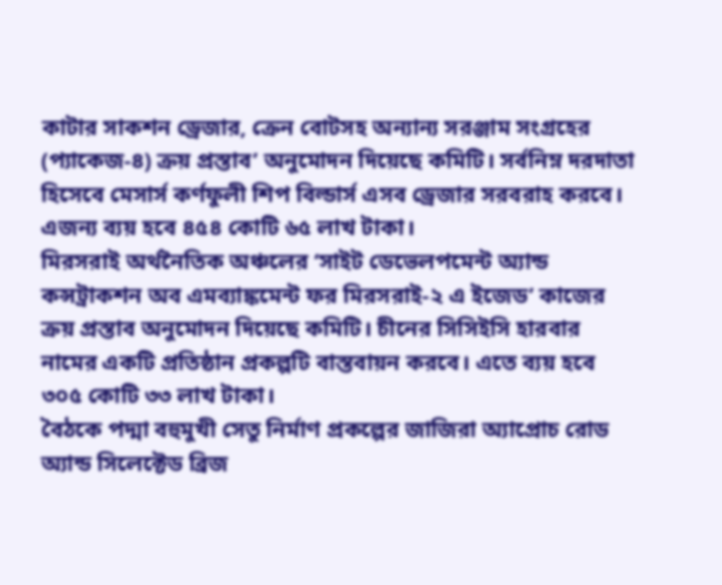কাটার সাকশন ড্রেজার, ক্রেন বোটসহ অন্যান্য সরঞ্জাম সংগ্রহের (প্যাকেজ-৪) ক্রয় প্রস্তাব’ অনুমোদন দিয়েছে কমিটি। সর্বনিম্ন দরদাতা হিসেবে মেসার্স কর্ণফুলী শিপ বিল্ডার্স এসব ড্রেজার সরবরাহ করবে। এজন্য ব্যয় হবে ৪৫৪ কোটি ৬৫ লাখ টাকা।
মিরসরাই অর্থনৈতিক অঞ্চলের ‘সাইট ডেভেলপমেন্ট অ্যান্ড কন্সট্রাকশন অব এমব্যাঙ্কমেন্ট ফর মিরসরাই-২ এ ইজেড’ কাজের ক্রয় প্রস্তাব অনুমোদন দিয়েছে কমিটি। চীনের সিসিইসি হারবার নামের একটি প্রতিষ্ঠান প্রকল্পটি বাস্তবায়ন করবে। এতে ব্যয় হবে ৩০৫ কোটি ৩৩ লাখ টাকা।
বৈঠকে পদ্মা বহুমুখী সেতু নির্মাণ প্রকল্পের জাজিরা অ্যাপ্রোচ রোড অ্যান্ড সিলেক্টেড ব্রিজ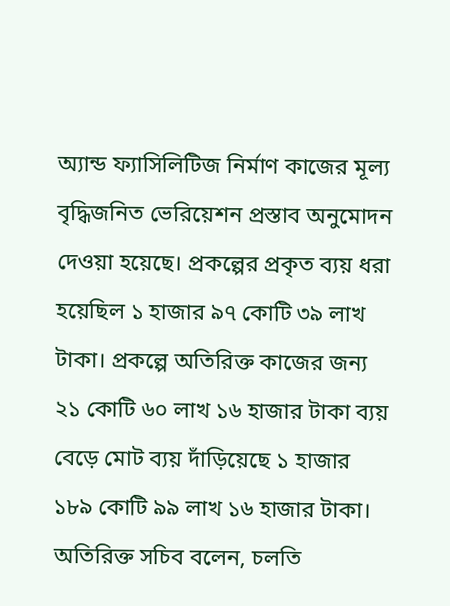অ্যান্ড ফ্যাসিলিটিজ নির্মাণ কাজের মূল্য বৃদ্ধিজনিত ভেরিয়েশন প্রস্তাব অনুমোদন দেওয়া হয়েছে। প্রকল্পের প্রকৃত ব্যয় ধরা হয়েছিল ১ হাজার ৯৭ কোটি ৩৯ লাখ টাকা। প্রকল্পে অতিরিক্ত কাজের জন্য ২১ কোটি ৬০ লাখ ১৬ হাজার টাকা ব্যয় বেড়ে মোট ব্যয় দাঁড়িয়েছে ১ হাজার ১৮৯ কোটি ৯৯ লাখ ১৬ হাজার টাকা।
অতিরিক্ত সচিব বলেন, চলতি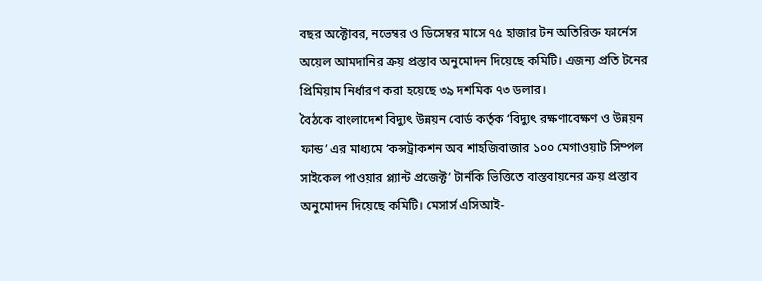বছর অক্টোবর, নভেম্বর ও ডিসেম্বর মাসে ৭৫ হাজার টন অতিরিক্ত ফার্নেস অয়েল আমদানির ক্রয় প্রস্তাব অনুমোদন দিয়েছে কমিটি। এজন্য প্রতি টনের প্রিমিয়াম নির্ধারণ করা হয়েছে ৩৯ দশমিক ৭৩ ডলার।
বৈঠকে বাংলাদেশ বিদ্যুৎ উন্নয়ন বোর্ড কর্তৃক ‘বিদ্যুৎ রক্ষণাবেক্ষণ ও উন্নয়ন ফান্ড’ এর মাধ্যমে ‘কন্সট্রাকশন অব শাহজিবাজার ১০০ মেগাওয়াট সিম্পল সাইকেল পাওয়ার প্ল্যান্ট প্রজেক্ট’ টার্নকি ভিত্তিতে বাস্তবায়নের ক্রয় প্রস্তাব অনুমোদন দিয়েছে কমিটি। মেসার্স এসিআই-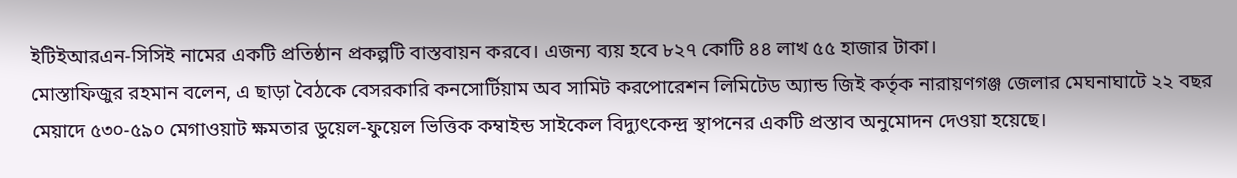ইটিইআরএন-সিসিই নামের একটি প্রতিষ্ঠান প্রকল্পটি বাস্তবায়ন করবে। এজন্য ব্যয় হবে ৮২৭ কোটি ৪৪ লাখ ৫৫ হাজার টাকা।
মোস্তাফিজুর রহমান বলেন, এ ছাড়া বৈঠকে বেসরকারি কনসোর্টিয়াম অব সামিট করপোরেশন লিমিটেড অ্যান্ড জিই কর্তৃক নারায়ণগঞ্জ জেলার মেঘনাঘাটে ২২ বছর মেয়াদে ৫৩০-৫৯০ মেগাওয়াট ক্ষমতার ডুয়েল-ফুয়েল ভিত্তিক কম্বাইন্ড সাইকেল বিদ্যুৎকেন্দ্র স্থাপনের একটি প্রস্তাব অনুমোদন দেওয়া হয়েছে।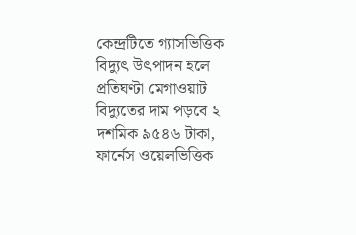কেন্দ্রটিতে গ্যাসভিত্তিক বিদ্যুৎ উৎপাদন হলে প্রতিঘণ্টা মেগাওয়াট বিদ্যুতের দাম পড়বে ২ দশমিক ৯৫৪৬ টাকা, ফার্নেস ওয়েলভিত্তিক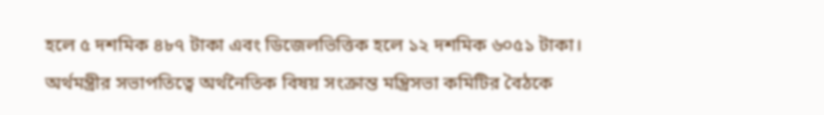হলে ৫ দশমিক ৪৮৭ টাকা এবং ডিজেলভিত্তিক হলে ১২ দশমিক ৬০৫১ টাকা।
অর্থমন্ত্রীর সভাপতিত্বে অর্থনৈতিক বিষয় সংক্রান্ত মন্ত্রিসভা কমিটির বৈঠকে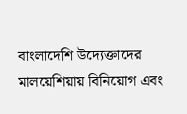বাংলাদেশি উদ্যেক্তাদের মালয়েশিয়ায় বিনিয়োগ এবং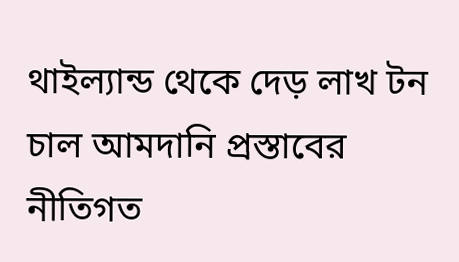থাইল্যান্ড থেকে দেড় লাখ টন চাল আমদানি প্রস্তাবের নীতিগত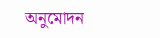অনুমোদন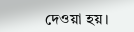দেওয়া হয়।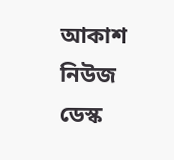আকাশ নিউজ ডেস্ক